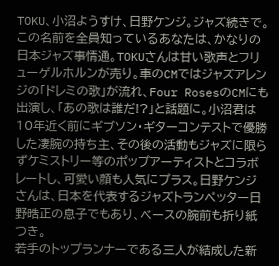TOKU、小沼ようすけ、日野ケンジ。ジャズ続きで。
この名前を全員知っているあなたは、かなりの日本ジャズ事情通。TOKUさんは甘い歌声とフリューゲルホルンが売り。車のCMではジャズアレンジの「ドレミの歌」が流れ、Four RosesのCMにも出演し、「あの歌は誰だ!?」と話題に。小沼君は10年近く前にギブソン・ギターコンテストで優勝した凄腕の持ち主、その後の活動もジャズに限らずケミストリー等のポップアーティストとコラボレートし、可愛い顔も人気にプラス。日野ケンジさんは、日本を代表するジャズトランペッター日野晧正の息子でもあり、ベースの腕前も折り紙つき。
若手のトップランナーである三人が結成した新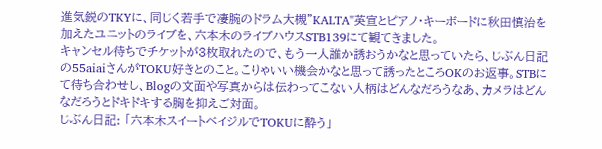進気鋭のTKYに、同じく若手で凄腕のドラム大槻"KALTA"英宣とピアノ・キーボードに秋田慎治を加えたユニットのライブを、六本木のライブハウスSTB139にて観てきました。
キャンセル待ちでチケットが3枚取れたので、もう一人誰か誘おうかなと思っていたら、じぶん日記の55aiaiさんがTOKU好きとのこと。こりゃいい機会かなと思って誘ったところOKのお返事。STBにて待ち合わせし、Blogの文面や写真からは伝わってこない人柄はどんなだろうなあ、カメラはどんなだろうとドキドキする胸を抑えご対面。
じぶん日記: 「六本木スイートベイジルでTOKUに酔う」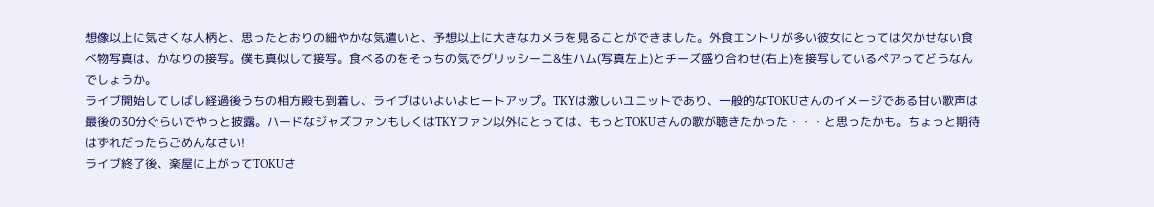想像以上に気さくな人柄と、思ったとおりの細やかな気遣いと、予想以上に大きなカメラを見ることができました。外食エントリが多い彼女にとっては欠かせない食べ物写真は、かなりの接写。僕も真似して接写。食べるのをそっちの気でグリッシーニ&生ハム(写真左上)とチーズ盛り合わせ(右上)を接写しているペアってどうなんでしょうか。
ライブ開始してしばし経過後うちの相方殿も到着し、ライブはいよいよヒートアップ。TKYは激しいユニットであり、一般的なTOKUさんのイメージである甘い歌声は最後の30分ぐらいでやっと披露。ハードなジャズファンもしくはTKYファン以外にとっては、もっとTOKUさんの歌が聴きたかった・・・と思ったかも。ちょっと期待はずれだったらごめんなさい!
ライブ終了後、楽屋に上がってTOKUさ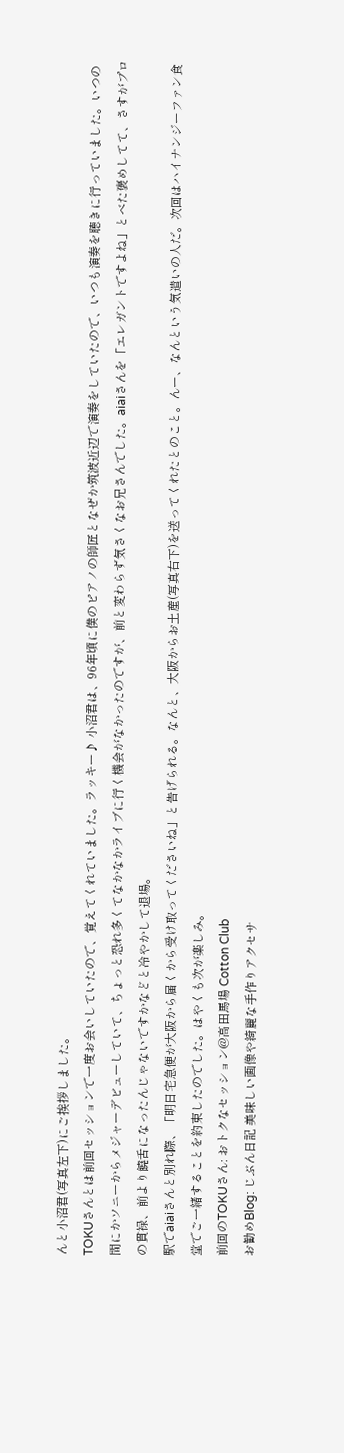んと小沼君(写真左下)にご挨拶しました。
TOKUさんとは前回セッションで一度お会いしていたので、覚えてくれていました。ラッキー♪ 小沼君は、96年頃に僕のピアノの師匠となぜか筑波近辺で演奏をしていたので、いつも演奏を聴きに行っていました。いつの間にかソニーからメジャーデビューしていて、ちょっと恐れ多くてなかなかライブに行く機会がなかったのですが、前と変わらず気さくなお兄さんでした。aiaiさんを「エレガントですよね」とべた褒めしてて、さすがプロの貫禄、前より饒舌になったんじゃないですかなどと冷やかして退場。
駅でaiaiさんと別れ際、「明日宅急便が大阪から届くから受け取ってくださいね」と告げられる。なんと、大阪からお土産(写真右下)を送ってくれたとのこと。んー、なんという気遣いの人だ。次回はハイナンジーファン食堂でご一緒することを約束したのでした。はやくも次が楽しみ。
前回のTOKUさん: おトクなセッション@高田馬場 Cotton Club
お勧めBlog: じぶん日記 美味しい画像や綺麗な手作りアクセサ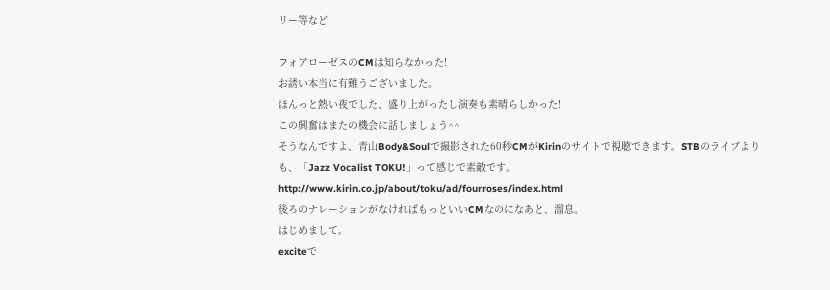リー等など

フォアローゼスのCMは知らなかった!
お誘い本当に有難うございました。
ほんっと熱い夜でした、盛り上がったし演奏も素晴らしかった!
この興奮はまたの機会に話しましょう^^
そうなんですよ、青山Body&Soulで撮影された60秒CMがKirinのサイトで視聴できます。STBのライブよりも、「Jazz Vocalist TOKU!」って感じで素敵です。
http://www.kirin.co.jp/about/toku/ad/fourroses/index.html
後ろのナレーションがなければもっといいCMなのになあと、溜息。
はじめまして。
exciteで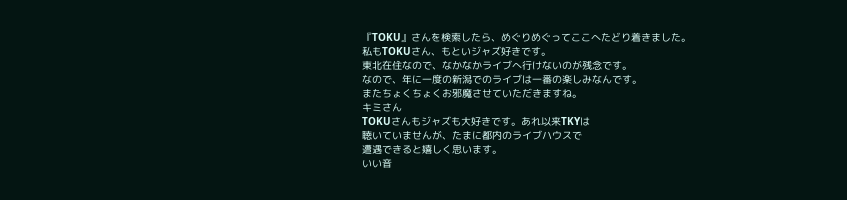『TOKU』さんを検索したら、めぐりめぐってここへたどり着きました。
私もTOKUさん、もといジャズ好きです。
東北在住なので、なかなかライブへ行けないのが残念です。
なので、年に一度の新潟でのライブは一番の楽しみなんです。
またちょくちょくお邪魔させていただきますね。
キミさん
TOKUさんもジャズも大好きです。あれ以来TKYは
聴いていませんが、たまに都内のライブハウスで
遭遇できると嬉しく思います。
いい音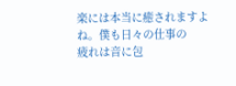楽には本当に癒されますよね。僕も日々の仕事の
疲れは音に包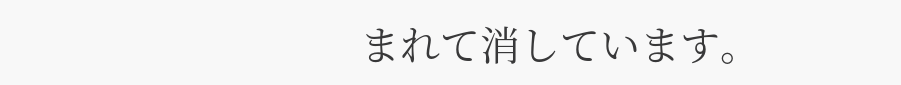まれて消しています。